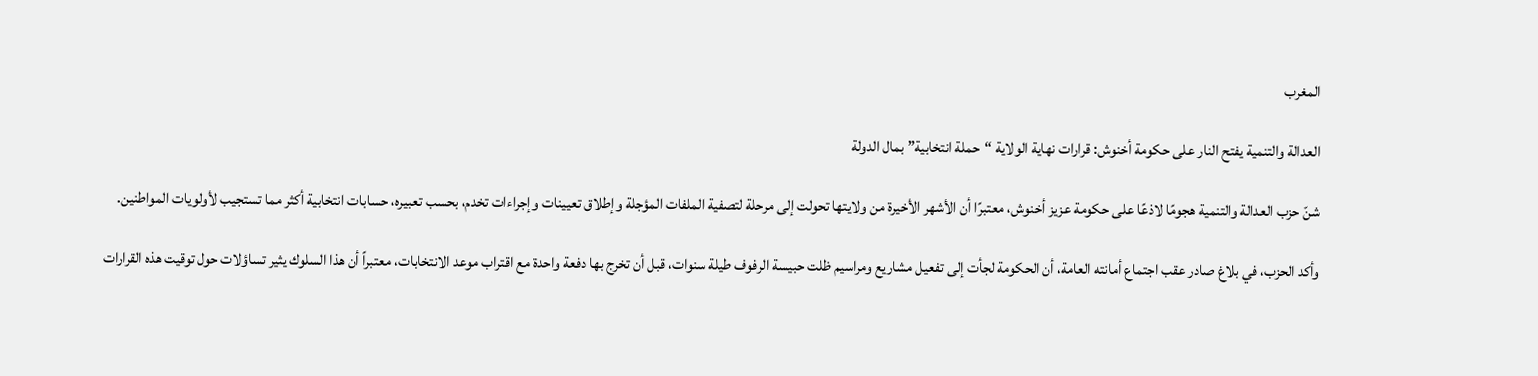المغرب

العدالة والتنمية يفتح النار على حكومة أخنوش: قرارات نهاية الولاية “حملة انتخابية” بمال الدولة

شنّ حزب العدالة والتنمية هجومًا لاذعًا على حكومة عزيز أخنوش، معتبرًا أن الأشهر الأخيرة من ولايتها تحولت إلى مرحلة لتصفية الملفات المؤجلة وإطلاق تعيينات وإجراءات تخدم، بحسب تعبيره، حسابات انتخابية أكثر مما تستجيب لأولويات المواطنين.

وأكد الحزب، في بلاغ صادر عقب اجتماع أمانته العامة، أن الحكومة لجأت إلى تفعيل مشاريع ومراسيم ظلت حبيسة الرفوف طيلة سنوات، قبل أن تخرج بها دفعة واحدة مع اقتراب موعد الانتخابات، معتبراً أن هذا السلوك يثير تساؤلات حول توقيت هذه القرارات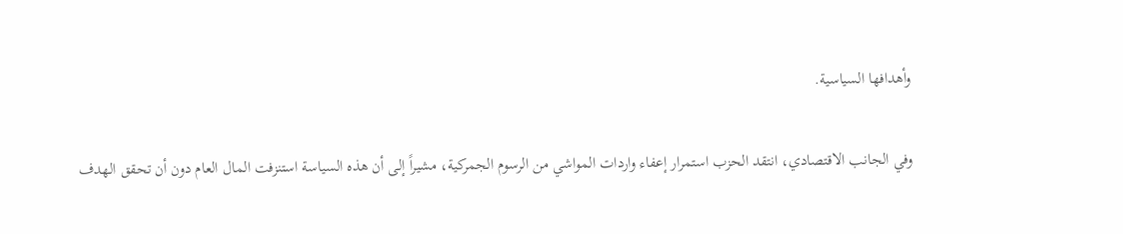وأهدافها السياسية.

وفي الجانب الاقتصادي، انتقد الحزب استمرار إعفاء واردات المواشي من الرسوم الجمركية، مشيراً إلى أن هذه السياسة استنزفت المال العام دون أن تحقق الهدف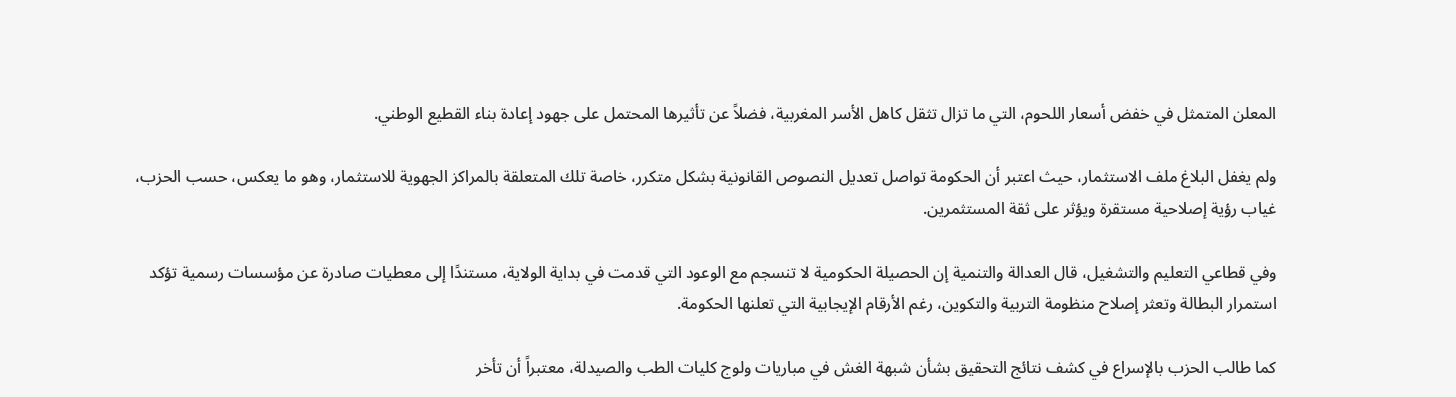المعلن المتمثل في خفض أسعار اللحوم، التي ما تزال تثقل كاهل الأسر المغربية، فضلاً عن تأثيرها المحتمل على جهود إعادة بناء القطيع الوطني.

ولم يغفل البلاغ ملف الاستثمار، حيث اعتبر أن الحكومة تواصل تعديل النصوص القانونية بشكل متكرر، خاصة تلك المتعلقة بالمراكز الجهوية للاستثمار، وهو ما يعكس، حسب الحزب، غياب رؤية إصلاحية مستقرة ويؤثر على ثقة المستثمرين.

وفي قطاعي التعليم والتشغيل، قال العدالة والتنمية إن الحصيلة الحكومية لا تنسجم مع الوعود التي قدمت في بداية الولاية، مستندًا إلى معطيات صادرة عن مؤسسات رسمية تؤكد استمرار البطالة وتعثر إصلاح منظومة التربية والتكوين، رغم الأرقام الإيجابية التي تعلنها الحكومة.

كما طالب الحزب بالإسراع في كشف نتائج التحقيق بشأن شبهة الغش في مباريات ولوج كليات الطب والصيدلة، معتبراً أن تأخر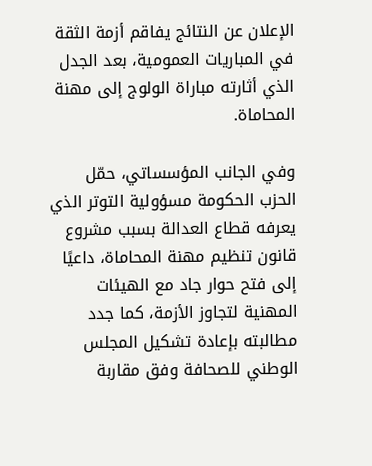الإعلان عن النتائج يفاقم أزمة الثقة في المباريات العمومية، بعد الجدل الذي أثارته مباراة الولوج إلى مهنة المحاماة.

وفي الجانب المؤسساتي، حمّل الحزب الحكومة مسؤولية التوتر الذي يعرفه قطاع العدالة بسبب مشروع قانون تنظيم مهنة المحاماة، داعيًا إلى فتح حوار جاد مع الهيئات المهنية لتجاوز الأزمة، كما جدد مطالبته بإعادة تشكيل المجلس الوطني للصحافة وفق مقاربة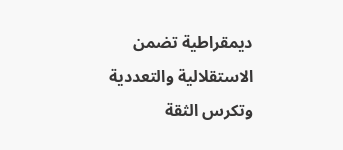ديمقراطية تضمن الاستقلالية والتعددية وتكرس الثقة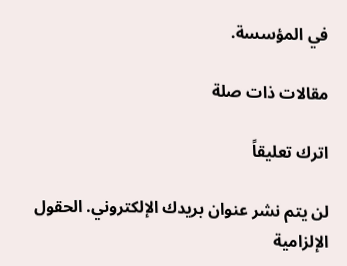في المؤسسة.

مقالات ذات صلة

اترك تعليقاً

لن يتم نشر عنوان بريدك الإلكتروني. الحقول الإلزامية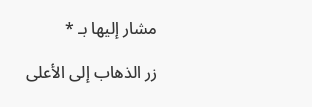مشار إليها بـ *

زر الذهاب إلى الأعلى